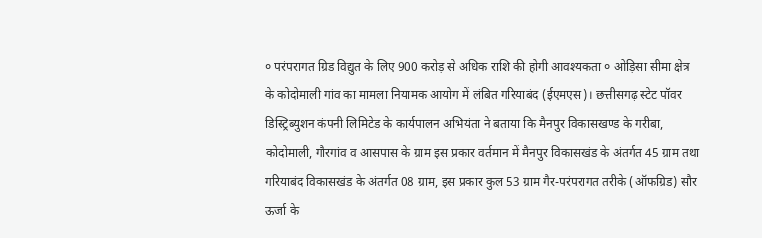० परंपरागत ग्रिड विद्युत के लिए 900 करोड़ से अधिक राशि की होगी आवश्यकता ० ओड़िसा सीमा क्षेत्र के कोदोमाली गांव का मामला नियामक आयोग में लंबित गरियाबंद (ईएमएस)। छत्तीसगढ़ स्टेट पॉवर डिस्ट्रिब्युशन कंपनी लिमिटेड के कार्यपालन अभियंता ने बताया कि मैनपुर विकासखण्ड के गरीबा, कोदोमाली, गौरगांव व आसपास के ग्राम इस प्रकार वर्तमान में मैनपुर विकासखंड के अंतर्गत 45 ग्राम तथा गरियाबंद विकासखंड के अंतर्गत 08 ग्राम, इस प्रकार कुल 53 ग्राम गैर-परंपरागत तरीके (ऑफग्रिड) सौर ऊर्जा के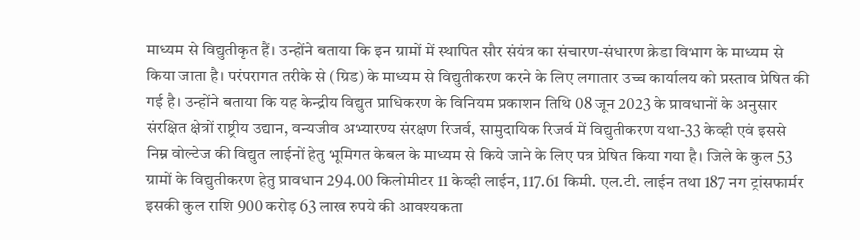माध्यम से विद्युतीकृत हैं। उन्होंने बताया कि इन ग्रामों में स्थापित सौर संयंत्र का संचारण-संधारण क्रेडा विभाग के माध्यम से किया जाता है। परंपरागत तरीके से (ग्रिड) के माध्यम से विद्युतीकरण करने के लिए लगातार उच्च कार्यालय को प्रस्ताव प्रेषित की गई है। उन्होंने बताया कि यह केन्द्रीय विद्युत प्राधिकरण के विनियम प्रकाशन तिथि 08 जून 2023 के प्रावधानों के अनुसार संरक्षित क्षेत्रों राष्ट्रीय उद्यान, वन्यजीव अभ्यारण्य संरक्षण रिजर्व, सामुदायिक रिजर्व में विद्युतीकरण यथा-33 केव्ही एवं इससे निम्न वोल्टेज की विद्युत लाईनों हेतु भूमिगत केबल के माध्यम से किये जाने के लिए पत्र प्रेषित किया गया है। जिले के कुल 53 ग्रामों के विद्युतीकरण हेतु प्रावधान 294.00 किलोमीटर 11 केव्ही लाईन, 117.61 किमी. एल.टी. लाईन तथा 187 नग ट्रांसफार्मर इसकी कुल राशि 900 करोड़ 63 लाख रुपये की आवश्यकता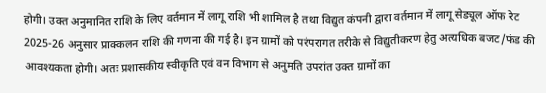होगी। उक्त अनुमानित राशि के लिए वर्तमान में लागू राशि भी शामिल है तथा विद्युत कंपनी द्वारा वर्तमान में लागू सेड्यूल ऑफ रेट 2025-26 अनुसार प्राक्कलन राशि की गणना की गई है। इन ग्रामों को परंपरागत तरीके से विद्युतीकरण हेतु अत्यधिक बजट/फंड की आवश्यकता होगी। अतः प्रशासकीय स्वीकृति एवं वन विभाग से अनुमति उपरांत उक्त ग्रामों का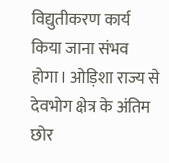विद्युतीकरण कार्य किया जाना संभव होगा। ओड़िशा राज्य से देवभोग क्षेत्र के अंतिम छोर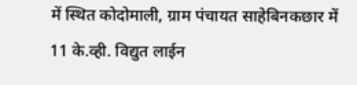में स्थित कोदोमाली, ग्राम पंचायत साहेबिनकछार में 11 के.व्ही. विद्युत लाईन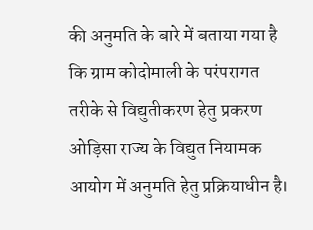की अनुमति के बारे में बताया गया है कि ग्राम कोदोमाली के परंपरागत तरीके से विद्युतीकरण हेतु प्रकरण ओड़िसा राज्य के विद्युत नियामक आयोग में अनुमति हेतु प्रक्रियाधीन है।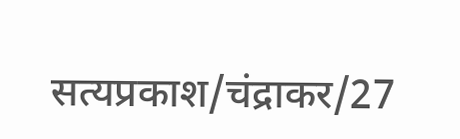सत्यप्रकाश/चंद्राकर/27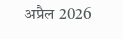अप्रैल 2026